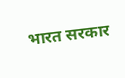भारत सरकार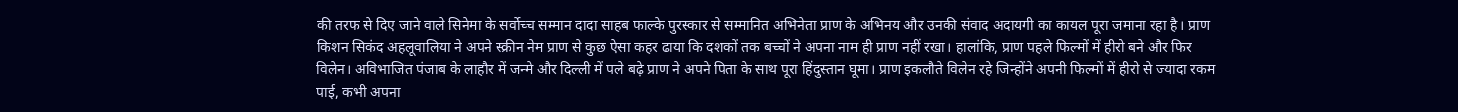की तरफ से दिए जाने वाले सिनेमा के सर्वोच्च सम्मान दादा साहब फाल्के पुरस्कार से सम्मानित अभिनेता प्राण के अभिनय और उनकी संवाद अदायगी का कायल पूरा जमाना रहा है। प्राण किशन सिकंद अहलूवालिया ने अपने स्क्रीन नेम प्राण से कुछ ऐसा कहर ढाया कि दशकों तक बच्चों ने अपना नाम ही प्राण नहीं रखा। हालांकि, प्राण पहले फिल्मों में हीरो बने और फिर विलेन। अविभाजित पंजाब के लाहौर में जन्मे और दिल्ली में पले बढ़े प्राण ने अपने पिता के साथ पूरा हिंदुस्तान घूमा। प्राण इकलौते विलेन रहे जिन्होंने अपनी फिल्मों में हीरो से ज्यादा रकम पाई, कभी अपना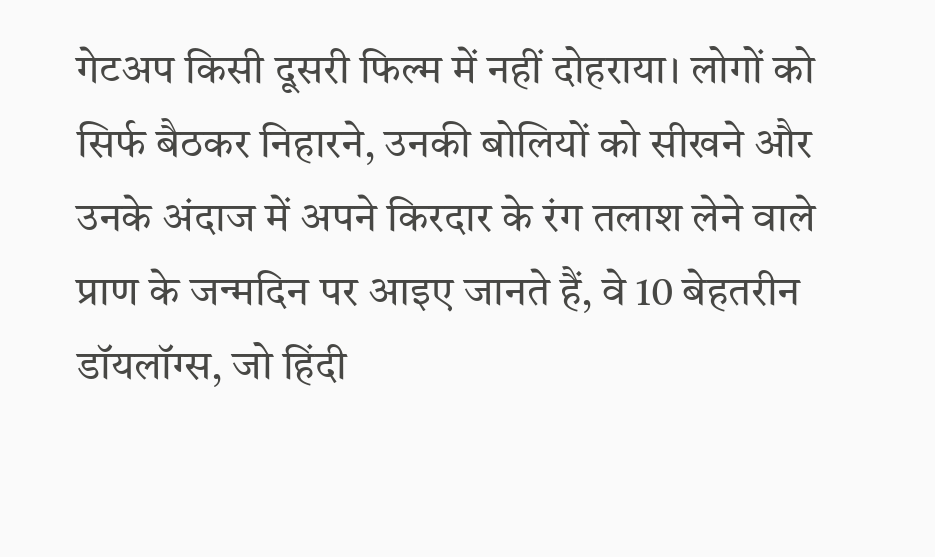गेटअप किसी दूसरी फिल्म में नहीं दोहराया। लोगों को सिर्फ बैठकर निहारने, उनकी बोलियों को सीखने और उनके अंदाज में अपने किरदार के रंग तलाश लेने वाले प्राण के जन्मदिन पर आइए जानते हैं, वे 10 बेहतरीन डॉयलॉग्स, जो हिंदी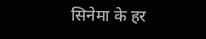सिनेमा के हर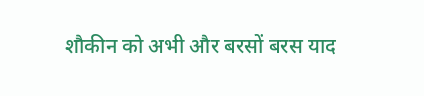शौकीन को अभी और बरसों बरस याद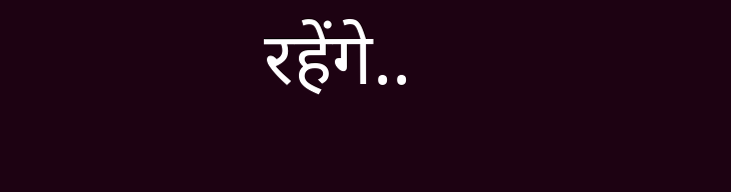रहेंगे..